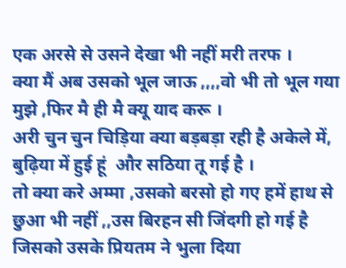एक अरसे से उसने देखा भी नहीं मरी तरफ ।
क्या मैं अब उसको भूल जाऊ ,,,,वो भी तो भूल गया मुझे ,फिर मै ही मै क्यू याद करू ।
अरी चुन चुन चिड़िया क्या बड़बड़ा रही है अकेले में,
बुढ़िया में हुई हूं  और सठिया तू गई है ।
तो क्या करे अम्मा ,उसको बरसो हो गए हमें हाथ से छुआ भी नहीं ,,उस बिरहन सी जिंदगी हो गई है जिसको उसके प्रियतम ने भुला दिया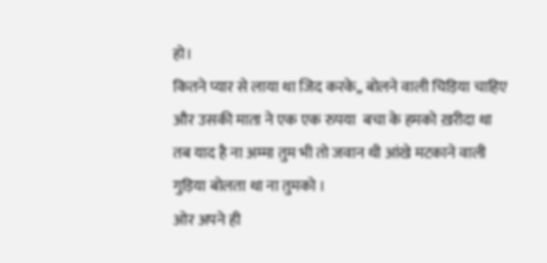हो।
कितने प्यार से लाया था जिद करके,, बोलने वाली चिड़िया चाहिए और उसकी माता ने एक एक रुपया  बचा के हमको ख़रीदा था
तब याद है ना अम्मा तुम भी तो जवान थी आंखे मटकाने वाली गुड़िया बोलता था ना तुमको ।
ओर अपने ही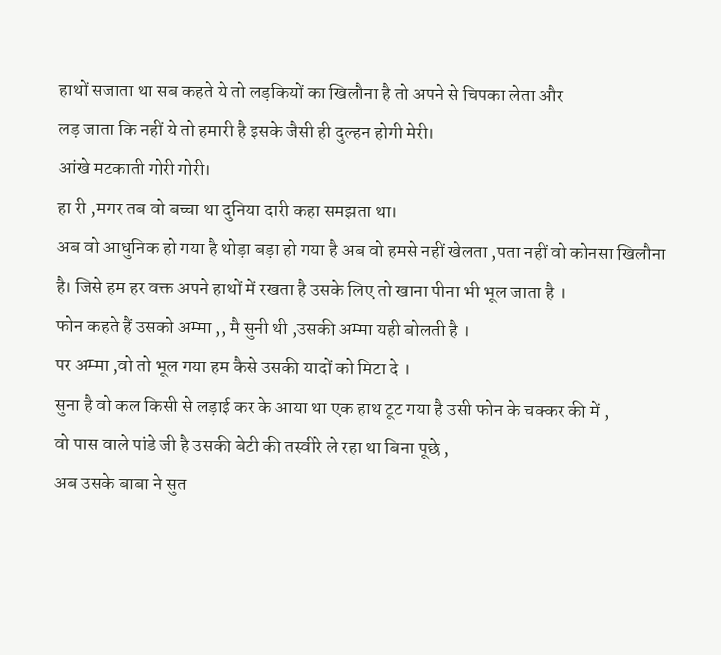हाथों सजाता था सब कहते ये तो लड़कियों का खिलौना है तो अपने से चिपका लेता और
लड़ जाता कि नहीं ये तो हमारी है इसके जैसी ही दुल्हन होगी मेरी।
आंखे मटकाती गोरी गोरी।
हा री ,मगर तब वो बच्चा था दुनिया दारी कहा समझता था।
अब वो आधुनिक हो गया है थोड़ा बड़ा हो गया है अब वो हमसे नहीं खेलता ,पता नहीं वो कोनसा खिलौना है। जिसे हम हर वक्त अपने हाथों में रखता है उसके लिए तो खाना पीना भी भूल जाता है ।
फोन कहते हैं उसको अम्मा ,, मै सुनी थी ,उसकी अम्मा यही बोलती है ।
पर अम्मा ,वो तो भूल गया हम कैसे उसकी यादों को मिटा दे ।
सुना है वो कल किसी से लड़ाई कर के आया था एक हाथ टूट गया है उसी फोन के चक्कर की में ,
वो पास वाले पांडे जी है उसकी बेटी की तस्वीरे ले रहा था बिना पूछे ,
अब उसके बाबा ने सुत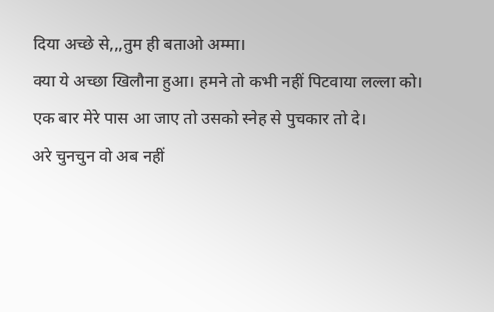दिया अच्छे से,,,तुम ही बताओ अम्मा।
क्या ये अच्छा खिलौना हुआ। हमने तो कभी नहीं पिटवाया लल्ला को।
एक बार मेरे पास आ जाए तो उसको स्नेह से पुचकार तो दे।
अरे चुनचुन वो अब नहीं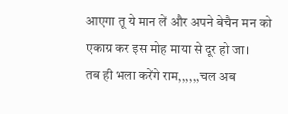आएगा तू ये मान लें और अपने बेचैन मन को एकाग्र कर इस मोह माया से दूर हो जा।
तब ही भला करेंगे राम,,,,,,चल अब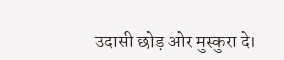उदासी छोड़ ओर मुस्कुरा दे।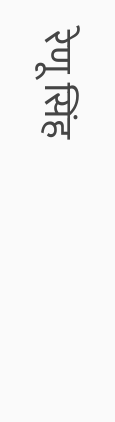रेणू सिंह